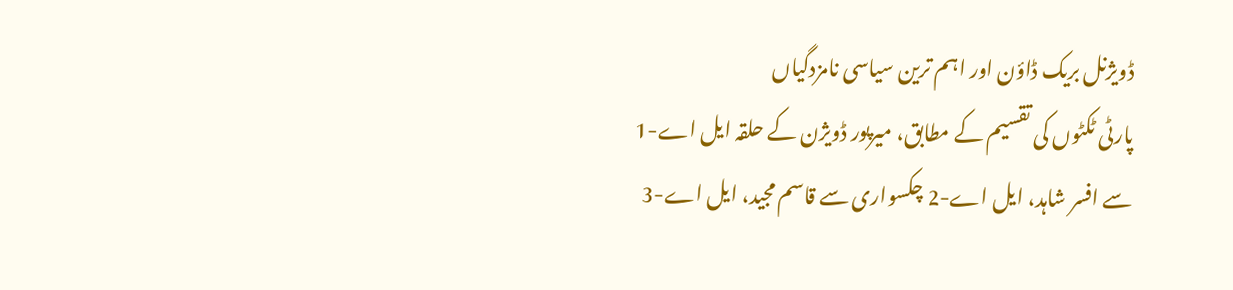ڈویژنل بریک ڈاؤن اور اہم ترین سیاسی نامزدگیاں
پارٹی ٹکٹوں کی تقسیم کے مطابق، میرپور ڈویژن کے حلقہ ایل اے-1 سے افسر شاہد، ایل اے-2 چکسواری سے قاسم مجید، ایل اے-3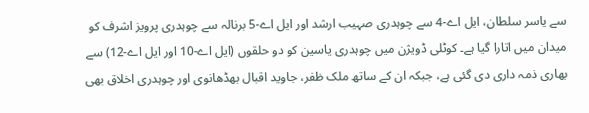سے یاسر سلطان، ایل اے-4 سے چوہدری صہیب ارشد اور ایل اے-5 برنالہ سے چوہدری پرویز اشرف کو میدان میں اتارا گیا ہے۔ کوٹلی ڈویژن میں چوہدری یاسین کو دو حلقوں (ایل اے-10 اور ایل اے-12) سے بھاری ذمہ داری دی گئی ہے، جبکہ ان کے ساتھ ملک ظفر، جاوید اقبال بھڈھانوی اور چوہدری اخلاق بھی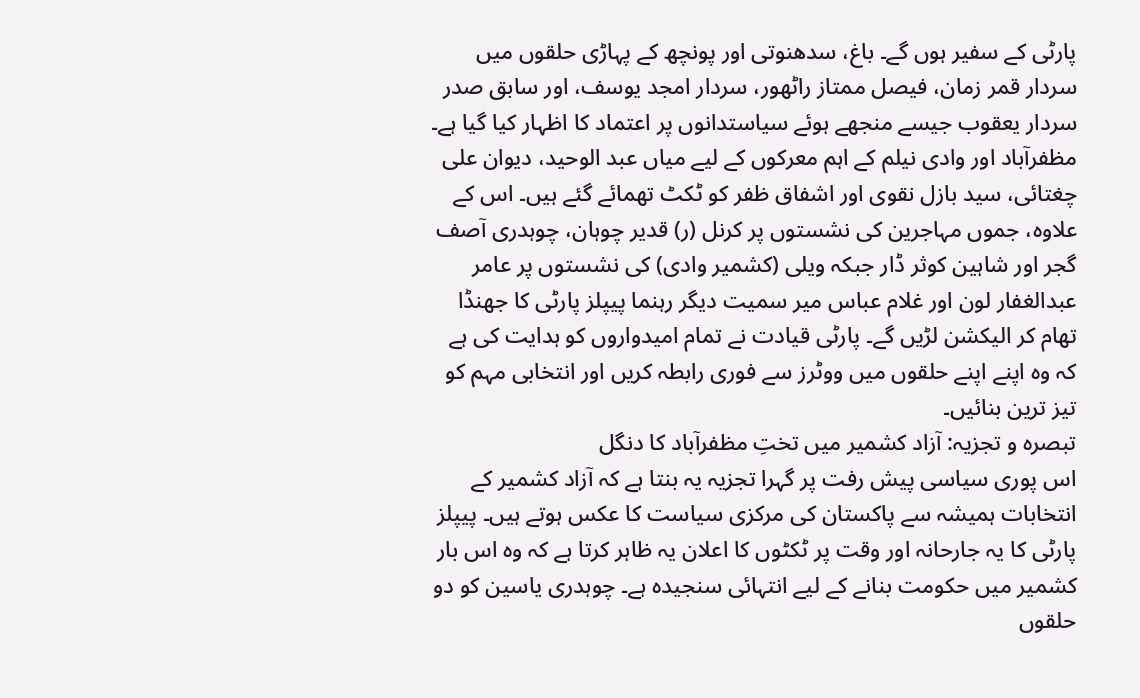پارٹی کے سفیر ہوں گے۔ باغ، سدھنوتی اور پونچھ کے پہاڑی حلقوں میں سردار قمر زمان، فیصل ممتاز راٹھور، سردار امجد یوسف، اور سابق صدر سردار یعقوب جیسے منجھے ہوئے سیاستدانوں پر اعتماد کا اظہار کیا گیا ہے۔
مظفرآباد اور وادی نیلم کے اہم معرکوں کے لیے میاں عبد الوحید، دیوان علی چغتائی، سید بازل نقوی اور اشفاق ظفر کو ٹکٹ تھمائے گئے ہیں۔ اس کے علاوہ، جموں مہاجرین کی نشستوں پر کرنل (ر) قدیر چوہان، چوہدری آصف گجر اور شاہین کوثر ڈار جبکہ ویلی (کشمیر وادی) کی نشستوں پر عامر عبدالغفار لون اور غلام عباس میر سمیت دیگر رہنما پیپلز پارٹی کا جھنڈا تھام کر الیکشن لڑیں گے۔ پارٹی قیادت نے تمام امیدواروں کو ہدایت کی ہے کہ وہ اپنے اپنے حلقوں میں ووٹرز سے فوری رابطہ کریں اور انتخابی مہم کو تیز ترین بنائیں۔
تبصرہ و تجزیہ: آزاد کشمیر میں تختِ مظفرآباد کا دنگل
اس پوری سیاسی پیش رفت پر گہرا تجزیہ یہ بنتا ہے کہ آزاد کشمیر کے انتخابات ہمیشہ سے پاکستان کی مرکزی سیاست کا عکس ہوتے ہیں۔ پیپلز پارٹی کا یہ جارحانہ اور وقت پر ٹکٹوں کا اعلان یہ ظاہر کرتا ہے کہ وہ اس بار کشمیر میں حکومت بنانے کے لیے انتہائی سنجیدہ ہے۔ چوہدری یاسین کو دو حلقوں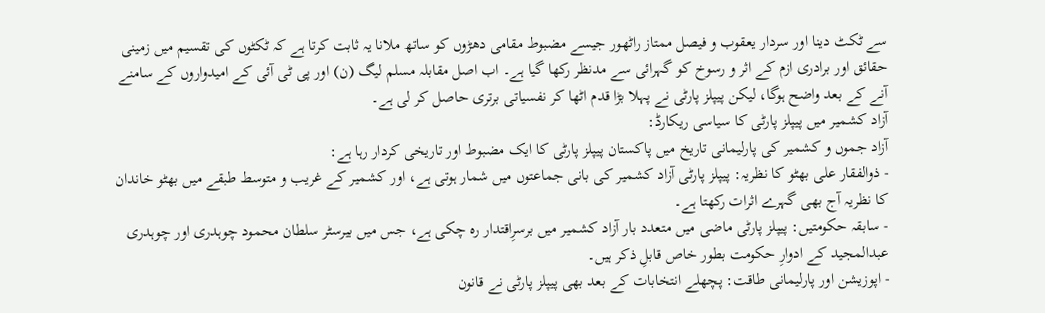سے ٹکٹ دینا اور سردار یعقوب و فیصل ممتاز راٹھور جیسے مضبوط مقامی دھڑوں کو ساتھ ملانا یہ ثابت کرتا ہے کہ ٹکٹوں کی تقسیم میں زمینی حقائق اور برادری ازم کے اثر و رسوخ کو گہرائی سے مدنظر رکھا گیا ہے۔ اب اصل مقابلہ مسلم لیگ (ن) اور پی ٹی آئی کے امیدواروں کے سامنے آنے کے بعد واضح ہوگا، لیکن پیپلز پارٹی نے پہلا بڑا قدم اٹھا کر نفسیاتی برتری حاصل کر لی ہے۔
آزاد کشمیر میں پیپلز پارٹی کا سیاسی ریکارڈ:
آزاد جموں و کشمیر کی پارلیمانی تاریخ میں پاکستان پیپلز پارٹی کا ایک مضبوط اور تاریخی کردار رہا ہے:
- ذوالفقار علی بھٹو کا نظریہ: پیپلز پارٹی آزاد کشمیر کی بانی جماعتوں میں شمار ہوتی ہے، اور کشمیر کے غریب و متوسط طبقے میں بھٹو خاندان کا نظریہ آج بھی گہرے اثرات رکھتا ہے۔
- سابقہ حکومتیں: پیپلز پارٹی ماضی میں متعدد بار آزاد کشمیر میں برسرِاقتدار رہ چکی ہے، جس میں بیرسٹر سلطان محمود چوہدری اور چوہدری عبدالمجید کے ادوارِ حکومت بطور خاص قابلِ ذکر ہیں۔
- اپوزیشن اور پارلیمانی طاقت: پچھلے انتخابات کے بعد بھی پیپلز پارٹی نے قانون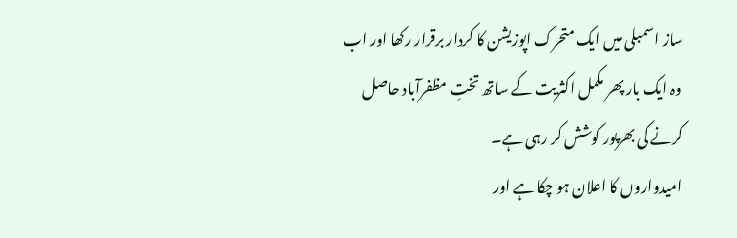ساز اسمبلی میں ایک متحرک اپوزیشن کا کردار برقرار رکھا اور اب وہ ایک بار پھر مکمل اکثریت کے ساتھ تختِ مظفرآباد حاصل کرنے کی بھرپور کوشش کر رہی ہے۔
امیدواروں کا اعلان ہو چکا ہے اور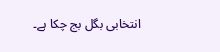انتخابی بگل بج چکا ہے۔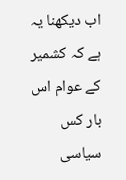اب دیکھنا یہ ہے کہ کشمیر کے عوام اس بار کس سیاسی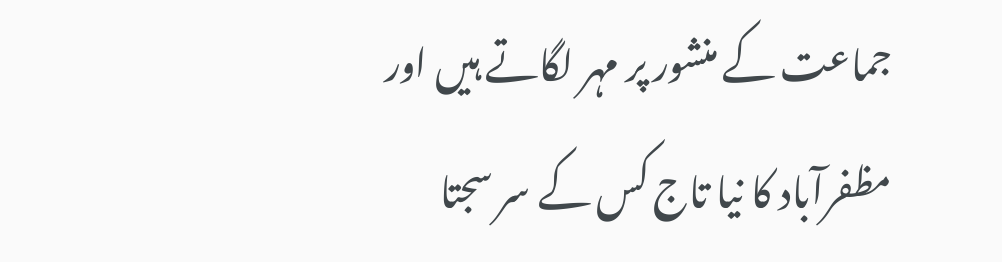جماعت کے منشور پر مہر لگاتے ہیں اور مظفرآباد کا نیا تاج کس کے سر سجتا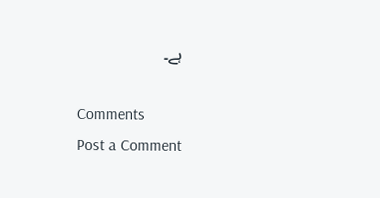ہے۔

Comments
Post a Comment